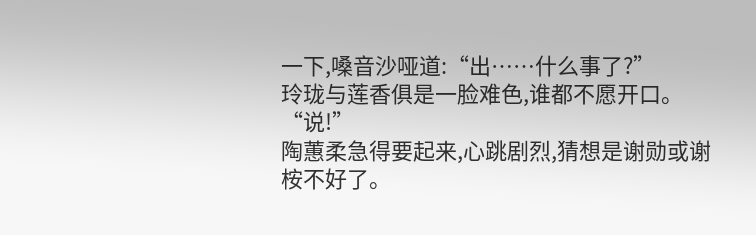一下,嗓音沙哑道:“出……什么事了?”
玲珑与莲香俱是一脸难色,谁都不愿开口。
“说!”
陶蕙柔急得要起来,心跳剧烈,猜想是谢勋或谢桉不好了。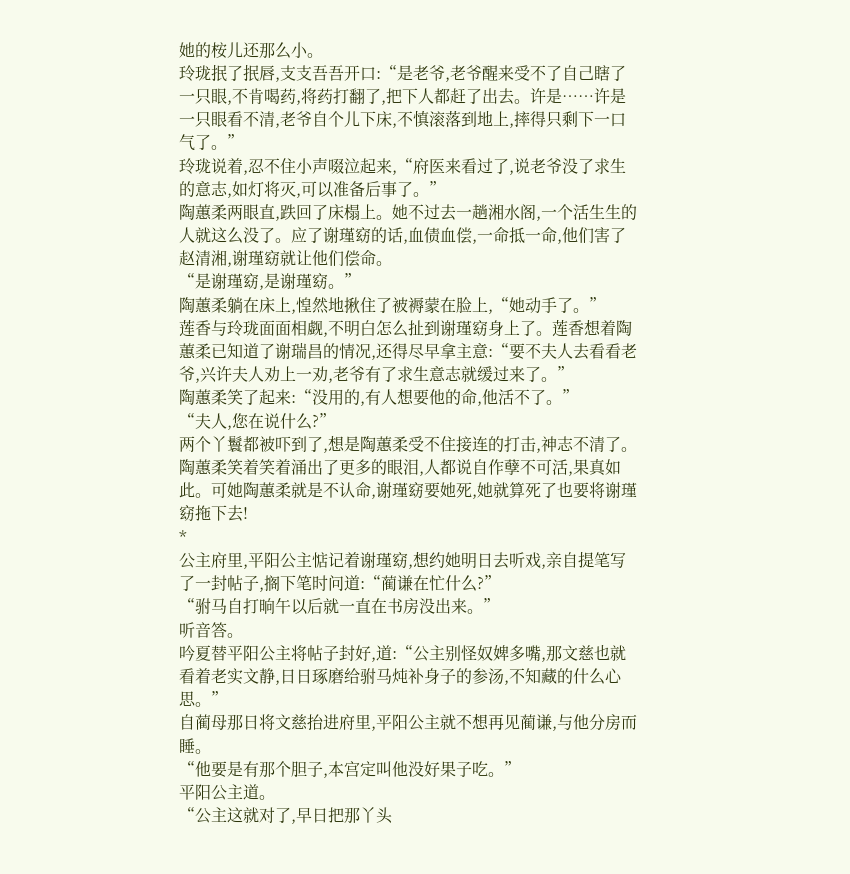她的桉儿还那么小。
玲珑抿了抿唇,支支吾吾开口:“是老爷,老爷醒来受不了自己瞎了一只眼,不肯喝药,将药打翻了,把下人都赶了出去。许是……许是一只眼看不清,老爷自个儿下床,不慎滚落到地上,摔得只剩下一口气了。”
玲珑说着,忍不住小声啜泣起来,“府医来看过了,说老爷没了求生的意志,如灯将灭,可以准备后事了。”
陶蕙柔两眼直,跌回了床榻上。她不过去一趟湘水阁,一个活生生的人就这么没了。应了谢瑾窈的话,血债血偿,一命抵一命,他们害了赵清湘,谢瑾窈就让他们偿命。
“是谢瑾窈,是谢瑾窈。”
陶蕙柔躺在床上,惶然地揪住了被褥蒙在脸上,“她动手了。”
莲香与玲珑面面相觑,不明白怎么扯到谢瑾窈身上了。莲香想着陶蕙柔已知道了谢瑞昌的情况,还得尽早拿主意:“要不夫人去看看老爷,兴许夫人劝上一劝,老爷有了求生意志就缓过来了。”
陶蕙柔笑了起来:“没用的,有人想要他的命,他活不了。”
“夫人,您在说什么?”
两个丫鬟都被吓到了,想是陶蕙柔受不住接连的打击,神志不清了。
陶蕙柔笑着笑着涌出了更多的眼泪,人都说自作孽不可活,果真如此。可她陶蕙柔就是不认命,谢瑾窈要她死,她就算死了也要将谢瑾窈拖下去!
*
公主府里,平阳公主惦记着谢瑾窈,想约她明日去听戏,亲自提笔写了一封帖子,搁下笔时问道:“蔺谦在忙什么?”
“驸马自打晌午以后就一直在书房没出来。”
听音答。
吟夏替平阳公主将帖子封好,道:“公主别怪奴婢多嘴,那文慈也就看着老实文静,日日琢磨给驸马炖补身子的参汤,不知藏的什么心思。”
自蔺母那日将文慈抬进府里,平阳公主就不想再见蔺谦,与他分房而睡。
“他要是有那个胆子,本宫定叫他没好果子吃。”
平阳公主道。
“公主这就对了,早日把那丫头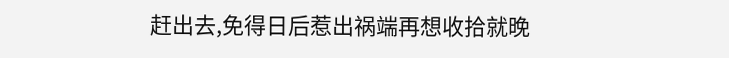赶出去,免得日后惹出祸端再想收拾就晚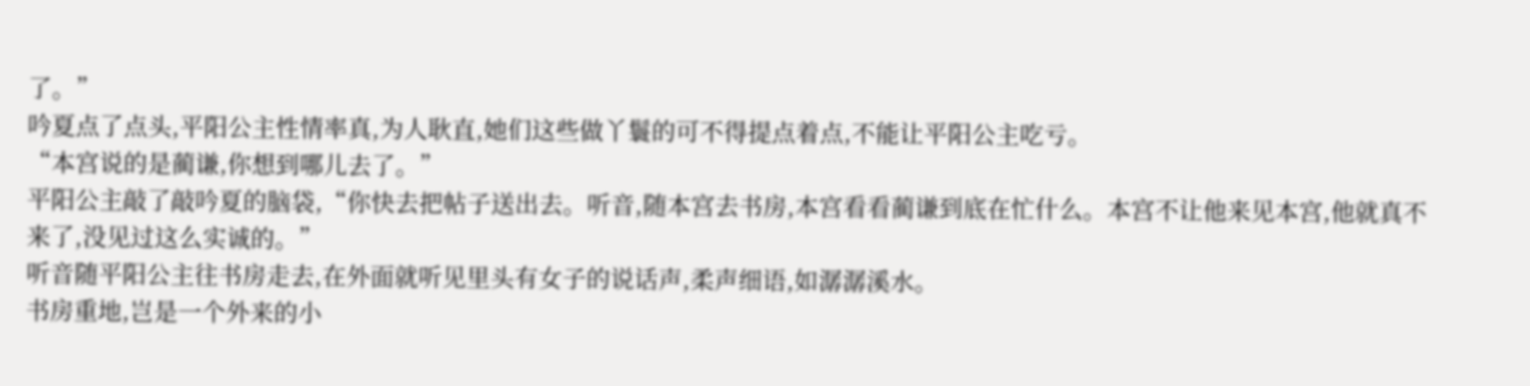了。”
吟夏点了点头,平阳公主性情率真,为人耿直,她们这些做丫鬟的可不得提点着点,不能让平阳公主吃亏。
“本宫说的是蔺谦,你想到哪儿去了。”
平阳公主敲了敲吟夏的脑袋,“你快去把帖子送出去。听音,随本宫去书房,本宫看看蔺谦到底在忙什么。本宫不让他来见本宫,他就真不来了,没见过这么实诚的。”
听音随平阳公主往书房走去,在外面就听见里头有女子的说话声,柔声细语,如潺潺溪水。
书房重地,岂是一个外来的小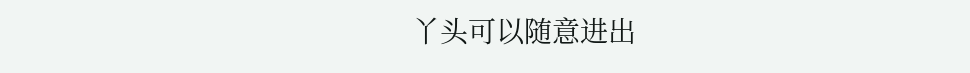丫头可以随意进出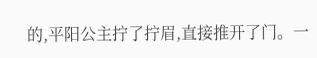的,平阳公主拧了拧眉,直接推开了门。一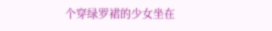个穿绿罗裙的少女坐在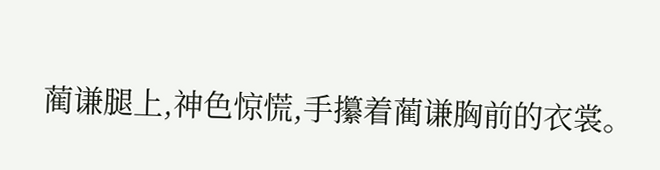蔺谦腿上,神色惊慌,手攥着蔺谦胸前的衣裳。